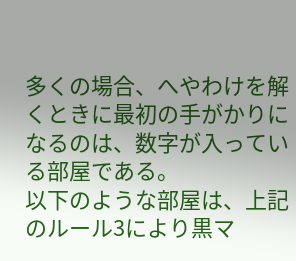多くの場合、へやわけを解くときに最初の手がかりになるのは、数字が入っている部屋である。
以下のような部屋は、上記のルール3により黒マ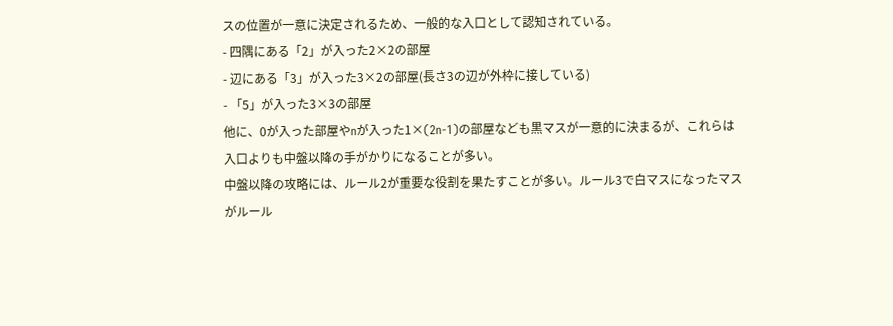スの位置が一意に決定されるため、一般的な入口として認知されている。
- 四隅にある「2」が入った2×2の部屋
- 辺にある「3」が入った3×2の部屋(長さ3の辺が外枠に接している)
- 「5」が入った3×3の部屋
他に、0が入った部屋やnが入った1×(2n-1)の部屋なども黒マスが一意的に決まるが、これらは入口よりも中盤以降の手がかりになることが多い。
中盤以降の攻略には、ルール2が重要な役割を果たすことが多い。ルール3で白マスになったマスがルール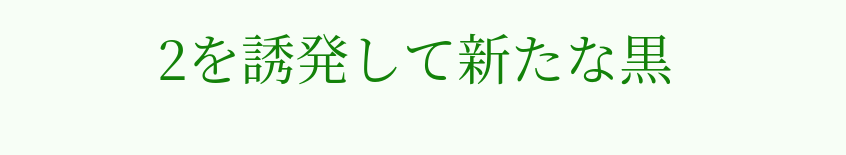2を誘発して新たな黒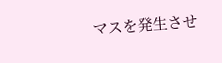マスを発生させ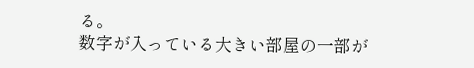る。
数字が入っている大きい部屋の一部が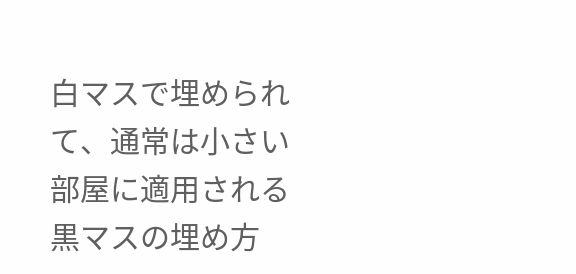白マスで埋められて、通常は小さい部屋に適用される黒マスの埋め方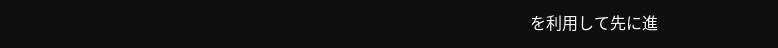を利用して先に進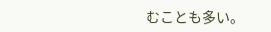むことも多い。